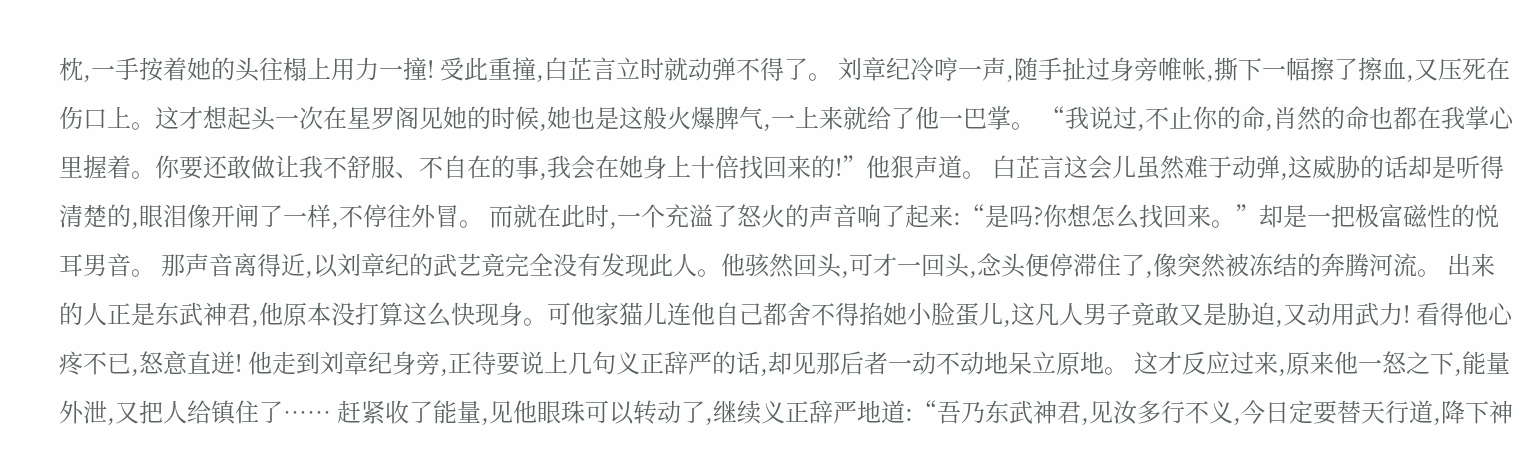枕,一手按着她的头往榻上用力一撞! 受此重撞,白芷言立时就动弹不得了。 刘章纪冷哼一声,随手扯过身旁帷帐,撕下一幅擦了擦血,又压死在伤口上。这才想起头一次在星罗阁见她的时候,她也是这般火爆脾气,一上来就给了他一巴掌。 “我说过,不止你的命,肖然的命也都在我掌心里握着。你要还敢做让我不舒服、不自在的事,我会在她身上十倍找回来的!”他狠声道。 白芷言这会儿虽然难于动弹,这威胁的话却是听得清楚的,眼泪像开闸了一样,不停往外冒。 而就在此时,一个充溢了怒火的声音响了起来:“是吗?你想怎么找回来。”却是一把极富磁性的悦耳男音。 那声音离得近,以刘章纪的武艺竟完全没有发现此人。他骇然回头,可才一回头,念头便停滞住了,像突然被冻结的奔腾河流。 出来的人正是东武神君,他原本没打算这么快现身。可他家猫儿连他自己都舍不得掐她小脸蛋儿,这凡人男子竟敢又是胁迫,又动用武力! 看得他心疼不已,怒意直迸! 他走到刘章纪身旁,正待要说上几句义正辞严的话,却见那后者一动不动地呆立原地。 这才反应过来,原来他一怒之下,能量外泄,又把人给镇住了…… 赶紧收了能量,见他眼珠可以转动了,继续义正辞严地道:“吾乃东武神君,见汝多行不义,今日定要替天行道,降下神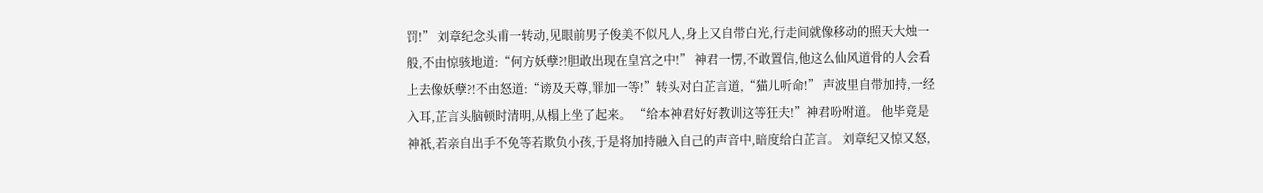罚!” 刘章纪念头甫一转动,见眼前男子俊美不似凡人,身上又自带白光,行走间就像移动的照天大烛一般,不由惊骇地道:“何方妖孽?!胆敢出现在皇宫之中!” 神君一愣,不敢置信,他这么仙风道骨的人会看上去像妖孽?!不由怒道:“谤及天尊,罪加一等!”转头对白芷言道,“猫儿听命!” 声波里自带加持,一经入耳,芷言头脑顿时清明,从榻上坐了起来。 “给本神君好好教训这等狂夫!”神君吩咐道。 他毕竟是神祇,若亲自出手不免等若欺负小孩,于是将加持融入自己的声音中,暗度给白芷言。 刘章纪又惊又怒,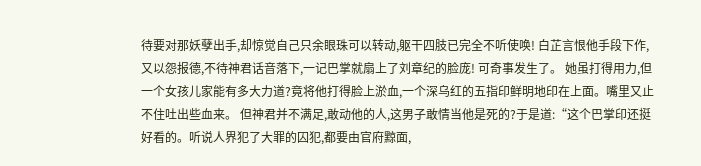待要对那妖孽出手,却惊觉自己只余眼珠可以转动,躯干四肢已完全不听使唤! 白芷言恨他手段下作,又以怨报德,不待神君话音落下,一记巴掌就扇上了刘章纪的脸庞! 可奇事发生了。 她虽打得用力,但一个女孩儿家能有多大力道?竟将他打得脸上淤血,一个深乌红的五指印鲜明地印在上面。嘴里又止不住吐出些血来。 但神君并不满足,敢动他的人,这男子敢情当他是死的?于是道:“这个巴掌印还挺好看的。听说人界犯了大罪的囚犯,都要由官府黥面,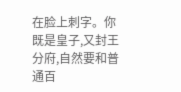在脸上刺字。你既是皇子,又封王分府,自然要和普通百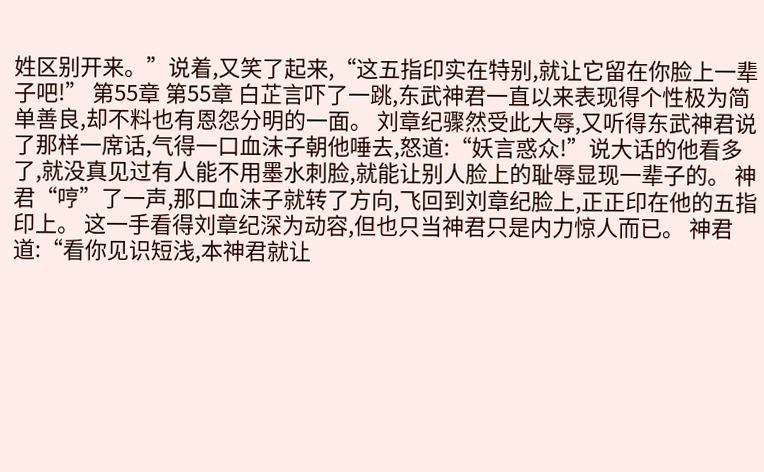姓区别开来。”说着,又笑了起来,“这五指印实在特别,就让它留在你脸上一辈子吧!” 第55章 第55章 白芷言吓了一跳,东武神君一直以来表现得个性极为简单善良,却不料也有恩怨分明的一面。 刘章纪骤然受此大辱,又听得东武神君说了那样一席话,气得一口血沫子朝他唾去,怒道:“妖言惑众!”说大话的他看多了,就没真见过有人能不用墨水刺脸,就能让别人脸上的耻辱显现一辈子的。 神君“哼”了一声,那口血沫子就转了方向,飞回到刘章纪脸上,正正印在他的五指印上。 这一手看得刘章纪深为动容,但也只当神君只是内力惊人而已。 神君道:“看你见识短浅,本神君就让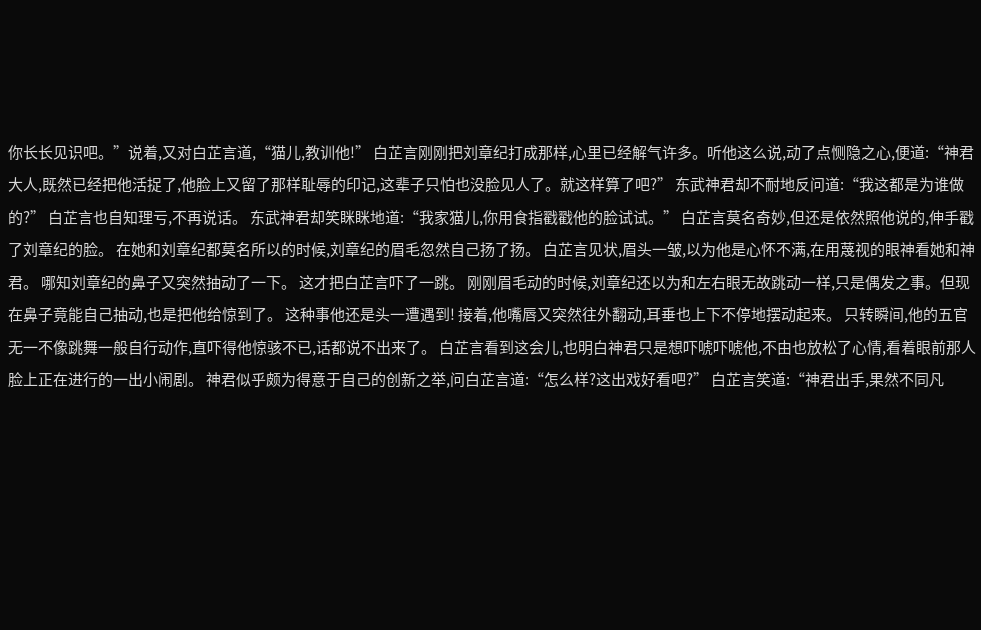你长长见识吧。”说着,又对白芷言道,“猫儿,教训他!” 白芷言刚刚把刘章纪打成那样,心里已经解气许多。听他这么说,动了点恻隐之心,便道:“神君大人,既然已经把他活捉了,他脸上又留了那样耻辱的印记,这辈子只怕也没脸见人了。就这样算了吧?” 东武神君却不耐地反问道:“我这都是为谁做的?” 白芷言也自知理亏,不再说话。 东武神君却笑眯眯地道:“我家猫儿,你用食指戳戳他的脸试试。” 白芷言莫名奇妙,但还是依然照他说的,伸手戳了刘章纪的脸。 在她和刘章纪都莫名所以的时候,刘章纪的眉毛忽然自己扬了扬。 白芷言见状,眉头一皱,以为他是心怀不满,在用蔑视的眼神看她和神君。 哪知刘章纪的鼻子又突然抽动了一下。 这才把白芷言吓了一跳。 刚刚眉毛动的时候,刘章纪还以为和左右眼无故跳动一样,只是偶发之事。但现在鼻子竟能自己抽动,也是把他给惊到了。 这种事他还是头一遭遇到! 接着,他嘴唇又突然往外翻动,耳垂也上下不停地摆动起来。 只转瞬间,他的五官无一不像跳舞一般自行动作,直吓得他惊骇不已,话都说不出来了。 白芷言看到这会儿,也明白神君只是想吓唬吓唬他,不由也放松了心情,看着眼前那人脸上正在进行的一出小闹剧。 神君似乎颇为得意于自己的创新之举,问白芷言道:“怎么样?这出戏好看吧?” 白芷言笑道:“神君出手,果然不同凡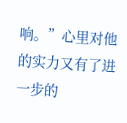响。”心里对他的实力又有了进一步的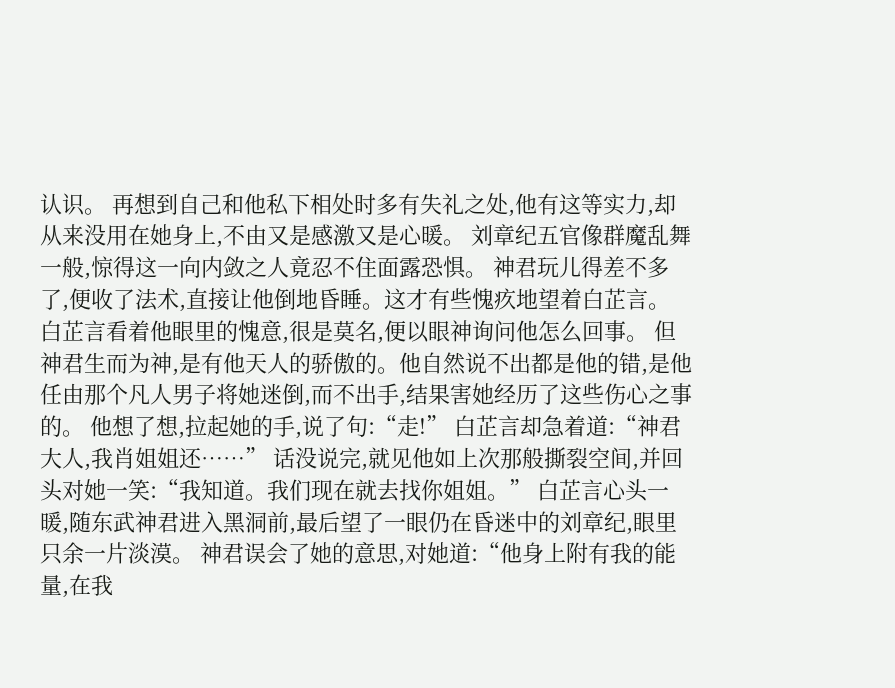认识。 再想到自己和他私下相处时多有失礼之处,他有这等实力,却从来没用在她身上,不由又是感激又是心暖。 刘章纪五官像群魔乱舞一般,惊得这一向内敛之人竟忍不住面露恐惧。 神君玩儿得差不多了,便收了法术,直接让他倒地昏睡。这才有些愧疚地望着白芷言。 白芷言看着他眼里的愧意,很是莫名,便以眼神询问他怎么回事。 但神君生而为神,是有他天人的骄傲的。他自然说不出都是他的错,是他任由那个凡人男子将她迷倒,而不出手,结果害她经历了这些伤心之事的。 他想了想,拉起她的手,说了句:“走!” 白芷言却急着道:“神君大人,我肖姐姐还……” 话没说完,就见他如上次那般撕裂空间,并回头对她一笑:“我知道。我们现在就去找你姐姐。” 白芷言心头一暖,随东武神君进入黑洞前,最后望了一眼仍在昏迷中的刘章纪,眼里只余一片淡漠。 神君误会了她的意思,对她道:“他身上附有我的能量,在我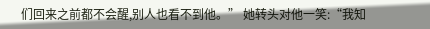们回来之前都不会醒,别人也看不到他。” 她转头对他一笑:“我知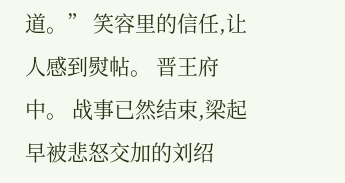道。” 笑容里的信任,让人感到熨帖。 晋王府中。 战事已然结束,梁起早被悲怒交加的刘绍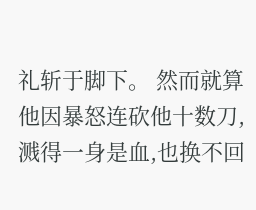礼斩于脚下。 然而就算他因暴怒连砍他十数刀,溅得一身是血,也换不回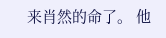来肖然的命了。 他